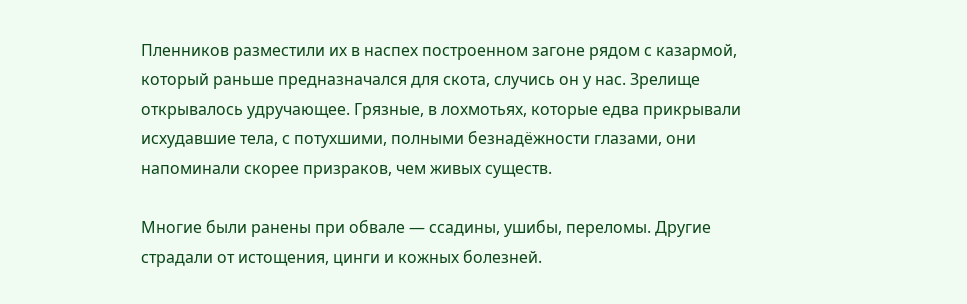Пленников разместили их в наспех построенном загоне рядом с казармой, который раньше предназначался для скота, случись он у нас. Зрелище открывалось удручающее. Грязные, в лохмотьях, которые едва прикрывали исхудавшие тела, с потухшими, полными безнадёжности глазами, они напоминали скорее призраков, чем живых существ.

Многие были ранены при обвале — ссадины, ушибы, переломы. Другие страдали от истощения, цинги и кожных болезней.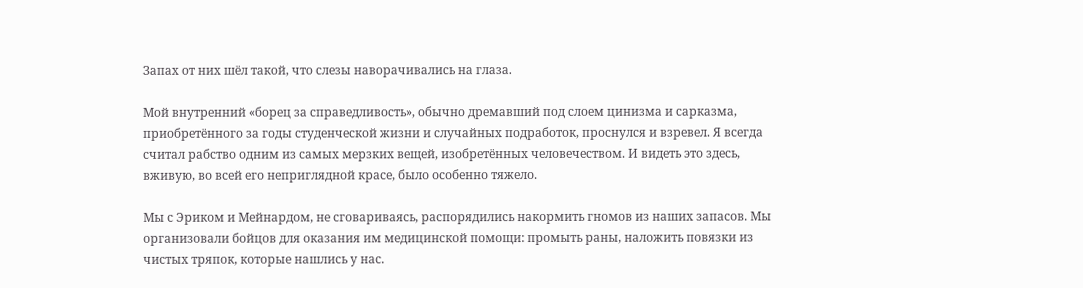Запах от них шёл такой, что слезы наворачивались на глаза.

Мой внутренний «борец за справедливость», обычно дремавший под слоем цинизма и сарказма, приобретённого за годы студенческой жизни и случайных подработок, проснулся и взревел. Я всегда считал рабство одним из самых мерзких вещей, изобретённых человечеством. И видеть это здесь, вживую, во всей его неприглядной красе, было особенно тяжело.

Мы с Эриком и Мейнардом, не сговариваясь, распорядились накормить гномов из наших запасов. Мы организовали бойцов для оказания им медицинской помощи: промыть раны, наложить повязки из чистых тряпок, которые нашлись у нас.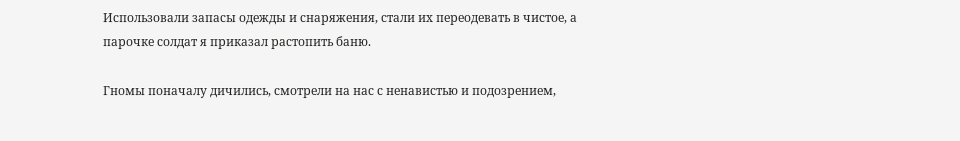Использовали запасы одежды и снаряжения, стали их переодевать в чистое, а парочке солдат я приказал растопить баню.

Гномы поначалу дичились, смотрели на нас с ненавистью и подозрением,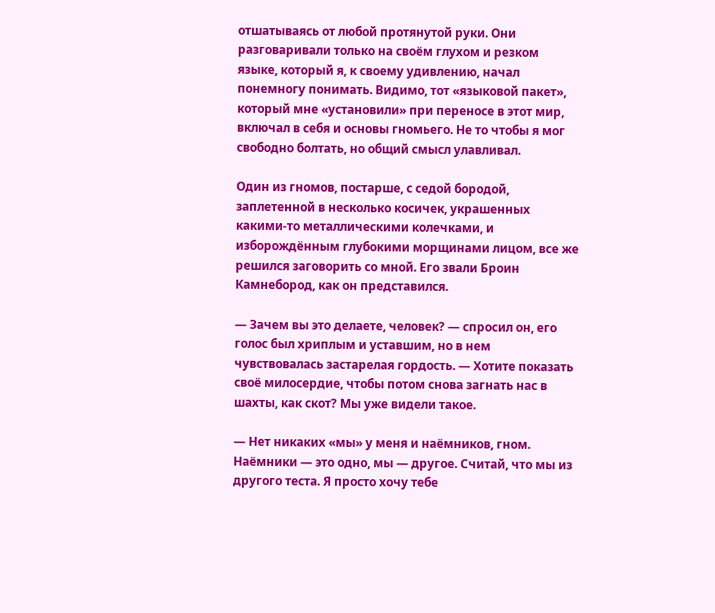отшатываясь от любой протянутой руки. Они разговаривали только на своём глухом и резком языке, который я, к своему удивлению, начал понемногу понимать. Видимо, тот «языковой пакет», который мне «установили» при переносе в этот мир, включал в себя и основы гномьего. Не то чтобы я мог свободно болтать, но общий смысл улавливал.

Один из гномов, постарше, с седой бородой, заплетенной в несколько косичек, украшенных какими-то металлическими колечками, и изборождённым глубокими морщинами лицом, все же решился заговорить со мной. Его звали Броин Камнебород, как он представился.

— Зачем вы это делаете, человек? — спросил он, его голос был хриплым и уставшим, но в нем чувствовалась застарелая гордость. — Хотите показать своё милосердие, чтобы потом снова загнать нас в шахты, как скот? Мы уже видели такое.

— Нет никаких «мы» у меня и наёмников, гном. Наёмники — это одно, мы — другое. Считай, что мы из другого теста. Я просто хочу тебе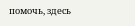помочь, здесь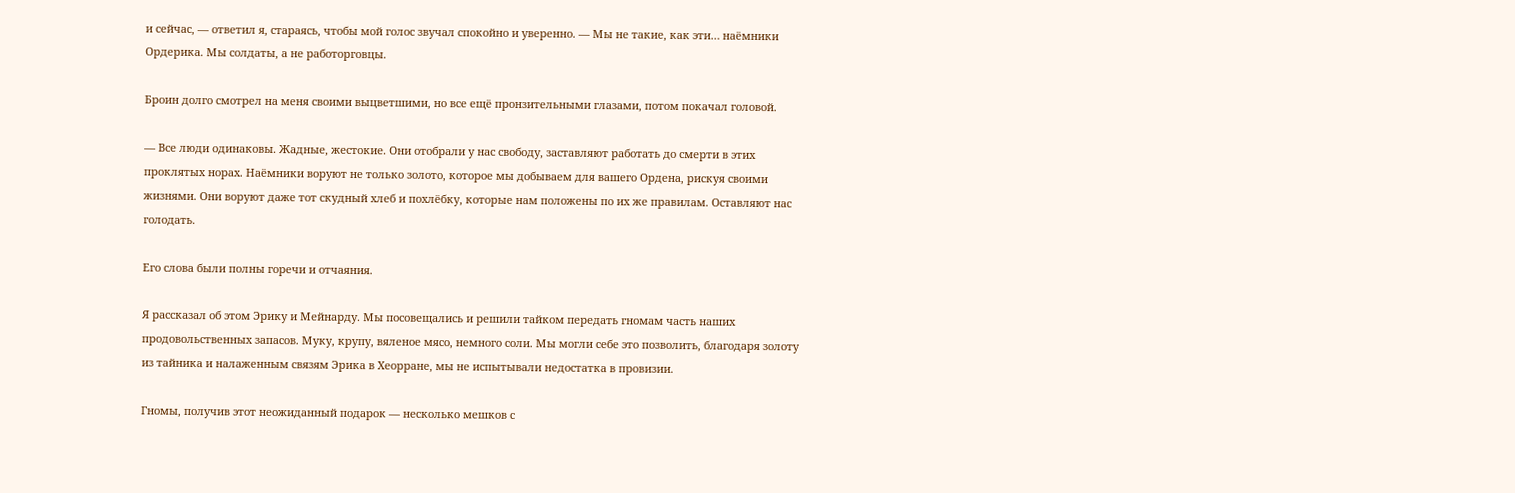и сейчас, — ответил я, стараясь, чтобы мой голос звучал спокойно и уверенно. — Мы не такие, как эти… наёмники Ордерика. Мы солдаты, а не работорговцы.

Броин долго смотрел на меня своими выцветшими, но все ещё пронзительными глазами, потом покачал головой.

— Все люди одинаковы. Жадные, жестокие. Они отобрали у нас свободу, заставляют работать до смерти в этих проклятых норах. Наёмники воруют не только золото, которое мы добываем для вашего Ордена, рискуя своими жизнями. Они воруют даже тот скудный хлеб и похлёбку, которые нам положены по их же правилам. Оставляют нас голодать.

Его слова были полны горечи и отчаяния.

Я рассказал об этом Эрику и Мейнарду. Мы посовещались и решили тайком передать гномам часть наших продовольственных запасов. Муку, крупу, вяленое мясо, немного соли. Мы могли себе это позволить, благодаря золоту из тайника и налаженным связям Эрика в Хеорране, мы не испытывали недостатка в провизии.

Гномы, получив этот неожиданный подарок — несколько мешков с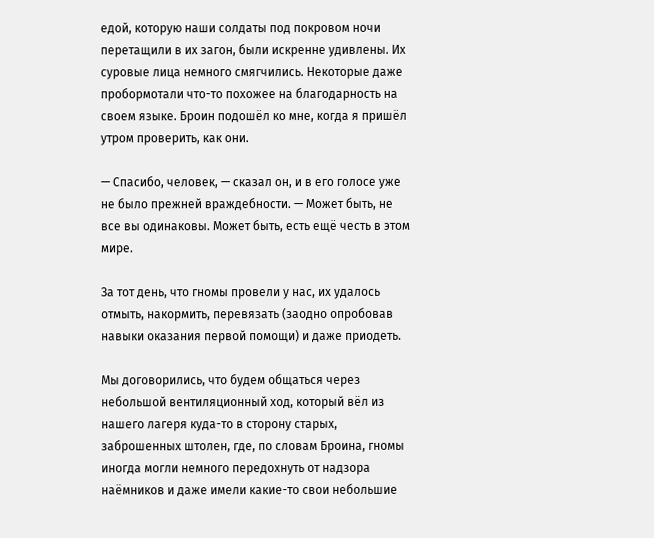едой, которую наши солдаты под покровом ночи перетащили в их загон, были искренне удивлены. Их суровые лица немного смягчились. Некоторые даже пробормотали что-то похожее на благодарность на своем языке. Броин подошёл ко мне, когда я пришёл утром проверить, как они.

— Спасибо, человек, — сказал он, и в его голосе уже не было прежней враждебности. — Может быть, не все вы одинаковы. Может быть, есть ещё честь в этом мире.

За тот день, что гномы провели у нас, их удалось отмыть, накормить, перевязать (заодно опробовав навыки оказания первой помощи) и даже приодеть.

Мы договорились, что будем общаться через небольшой вентиляционный ход, который вёл из нашего лагеря куда-то в сторону старых, заброшенных штолен, где, по словам Броина, гномы иногда могли немного передохнуть от надзора наёмников и даже имели какие-то свои небольшие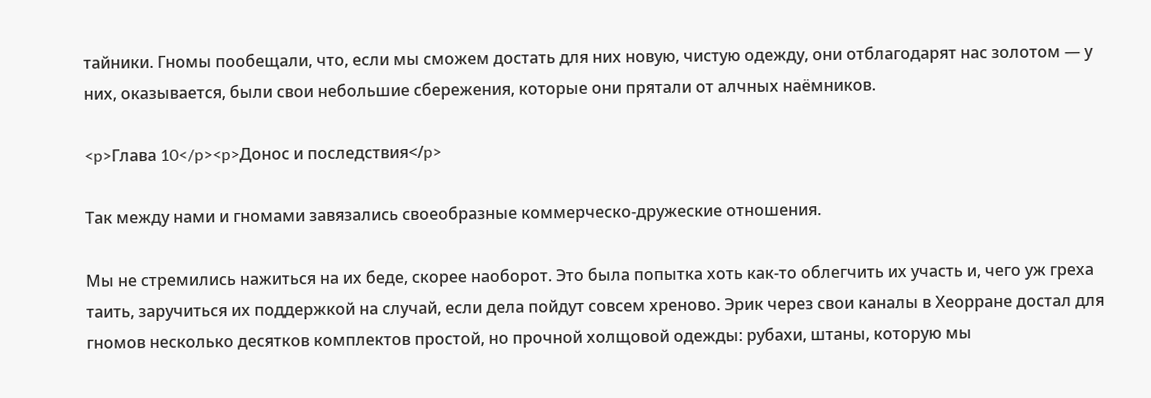тайники. Гномы пообещали, что, если мы сможем достать для них новую, чистую одежду, они отблагодарят нас золотом — у них, оказывается, были свои небольшие сбережения, которые они прятали от алчных наёмников.

<p>Глава 10</p><p>Донос и последствия</p>

Так между нами и гномами завязались своеобразные коммерческо-дружеские отношения.

Мы не стремились нажиться на их беде, скорее наоборот. Это была попытка хоть как-то облегчить их участь и, чего уж греха таить, заручиться их поддержкой на случай, если дела пойдут совсем хреново. Эрик через свои каналы в Хеорране достал для гномов несколько десятков комплектов простой, но прочной холщовой одежды: рубахи, штаны, которую мы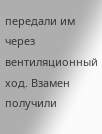передали им через вентиляционный ход. Взамен получили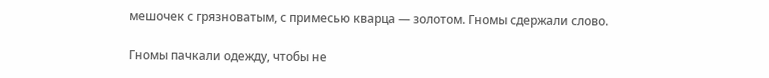мешочек с грязноватым, с примесью кварца — золотом. Гномы сдержали слово.

Гномы пачкали одежду, чтобы не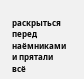раскрыться перед наёмниками и прятали всё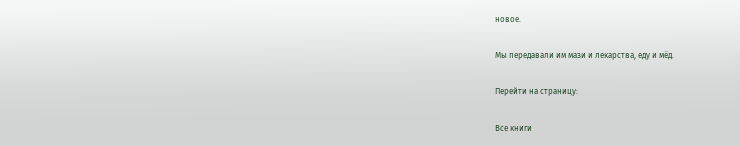новое.

Мы передавали им мази и лекарства, еду и мёд.

Перейти на страницу:

Все книги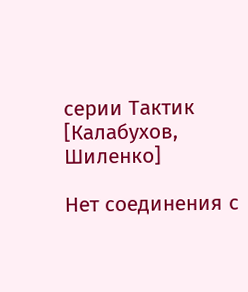серии Тактик [Калабухов, Шиленко]

Нет соединения с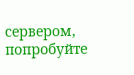сервером, попробуйте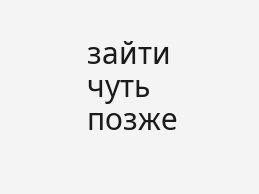зайти чуть позже